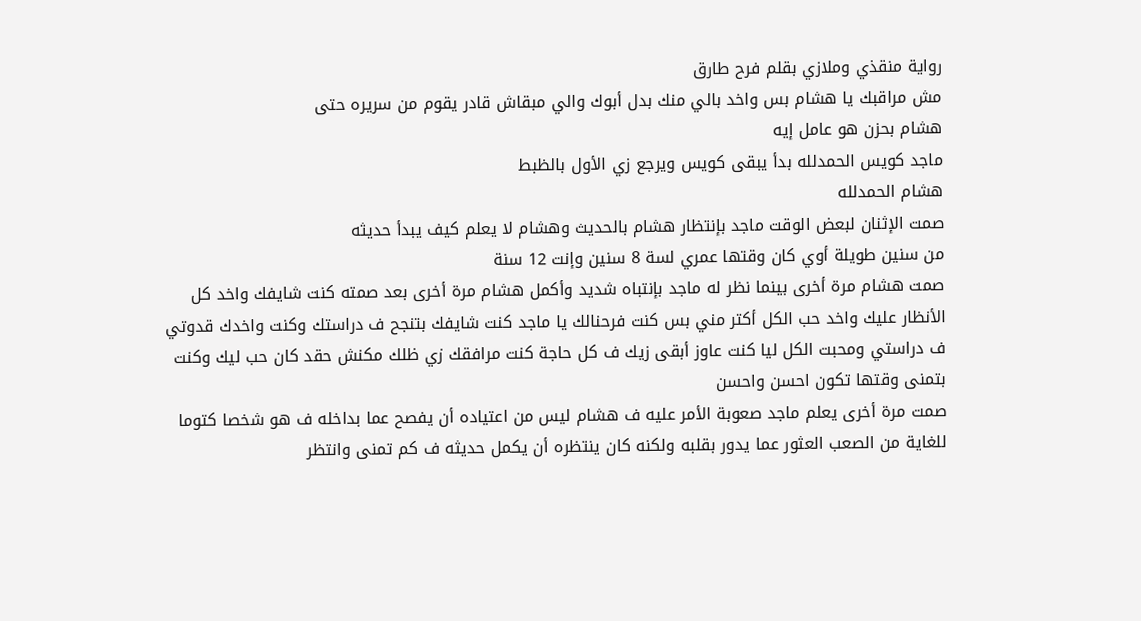رواية منقذي وملازي بقلم فرح طارق
مش مراقبك يا هشام بس واخد بالي منك بدل أبوك والي مبقاش قادر يقوم من سريره حتى
هشام بحزن هو عامل إيه
ماجد كويس الحمدلله بدأ يبقى كويس ويرجع زي الأول بالظبط
هشام الحمدلله
صمت الإثنان لبعض الوقت ماجد بإنتظار هشام بالحديث وهشام لا يعلم كيف يبدأ حديثه
من سنين طويلة أوي كان وقتها عمري لسة 8 سنين وإنت 12 سنة
صمت هشام مرة أخرى بينما نظر له ماجد بإنتباه شديد وأكمل هشام مرة أخرى بعد صمته كنت شايفك واخد كل الأنظار عليك واخد حب الكل أكتر مني بس كنت فرحنالك يا ماجد كنت شايفك بتنجح ف دراستك وكنت واخدك قدوتي ف دراستي ومحبت الكل ليا كنت عاوز أبقى زيك ف كل حاجة كنت مرافقك زي ظلك مكنش حقد كان حب ليك وكنت بتمنى وقتها تكون احسن واحسن
صمت مرة أخرى يعلم ماجد صعوبة الأمر عليه ف هشام ليس من اعتياده أن يفصح عما بداخله ف هو شخصا كتوما للغاية من الصعب العثور عما يدور بقلبه ولكنه كان ينتظره أن يكمل حديثه ف كم تمنى وانتظر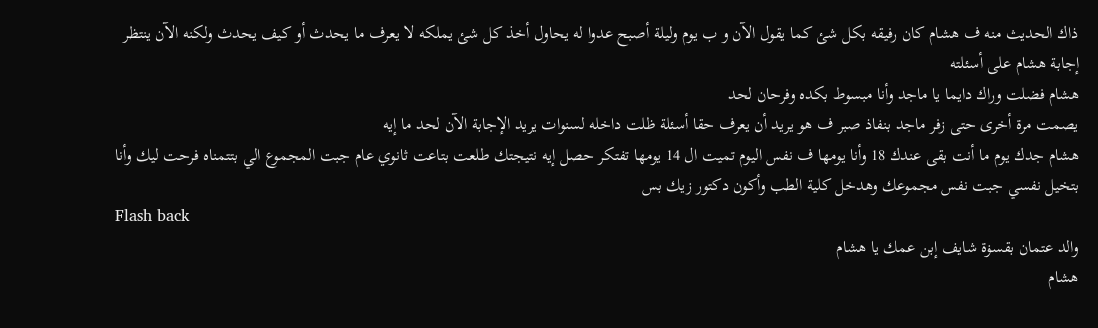ذاك الحديث منه ف هشام كان رفيقه بكل شئ كما يقول الآن و ب يوم وليلة أصبح عدوا له يحاول أخذ كل شئ يملكه لا يعرف ما يحدث أو كيف يحدث ولكنه الآن ينتظر إجابة هشام على أسئلته
هشام فضلت وراك دايما يا ماجد وأنا مبسوط بكده وفرحان لحد
يصمت مرة أخرى حتى زفر ماجد بنفاذ صبر ف هو يريد أن يعرف حقا أسئلة ظلت داخله لسنوات يريد الإجابة الآن لحد ما إيه
هشام جدك يوم ما أنت بقى عندك 18 وأنا يومها ف نفس اليوم تميت ال 14 يومها تفتكر حصل إيه نتيجتك طلعت بتاعت ثانوي عام جبت المجموع الي بتتمناه فرحت ليك وأنا بتخيل نفسي جبت نفس مجموعك وهدخل كلية الطب وأكون دكتور زيك بس
Flash back
والد عتمان بقسۏة شايف إبن عمك يا هشام
هشام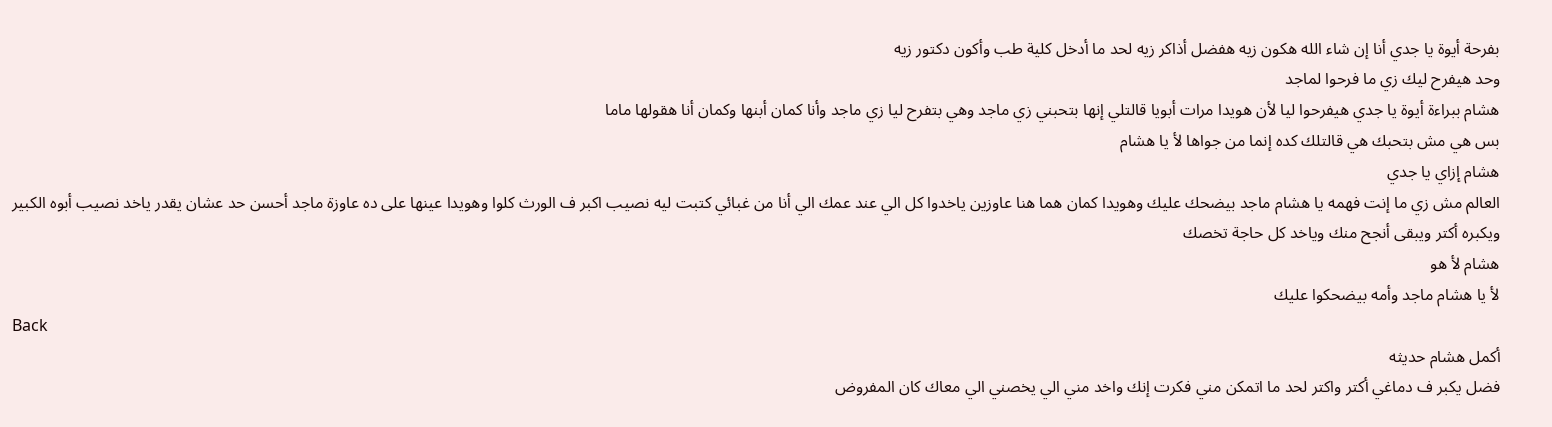بفرحة أيوة يا جدي أنا إن شاء الله هكون زيه هفضل أذاكر زيه لحد ما أدخل كلية طب وأكون دكتور زيه
وحد هيفرح ليك زي ما فرحوا لماجد
هشام ببراءة أيوة يا جدي هيفرحوا ليا لأن هويدا مرات أبويا قالتلي إنها بتحبني زي ماجد وهي بتفرح ليا زي ماجد وأنا كمان أبنها وكمان أنا هقولها ماما
بس هي مش بتحبك هي قالتلك كده إنما من جواها لأ يا هشام
هشام إزاي يا جدي
العالم مش زي ما إنت فهمه يا هشام ماجد بيضحك عليك وهويدا كمان هما هنا عاوزين ياخدوا كل الي عند عمك الي أنا من غبائي كتبت ليه نصيب اكبر ف الورث كلوا وهويدا عينها على ده عاوزة ماجد أحسن حد عشان يقدر ياخد نصيب أبوه الكبير ويكبره أكتر ويبقى أنجح منك وياخد كل حاجة تخصك
هشام لأ هو
لأ يا هشام ماجد وأمه بيضحكوا عليك
Back
أكمل هشام حديثه
فضل يكبر ف دماغي أكتر واكتر لحد ما اتمكن مني فكرت إنك واخد مني الي يخصني الي معاك كان المفروض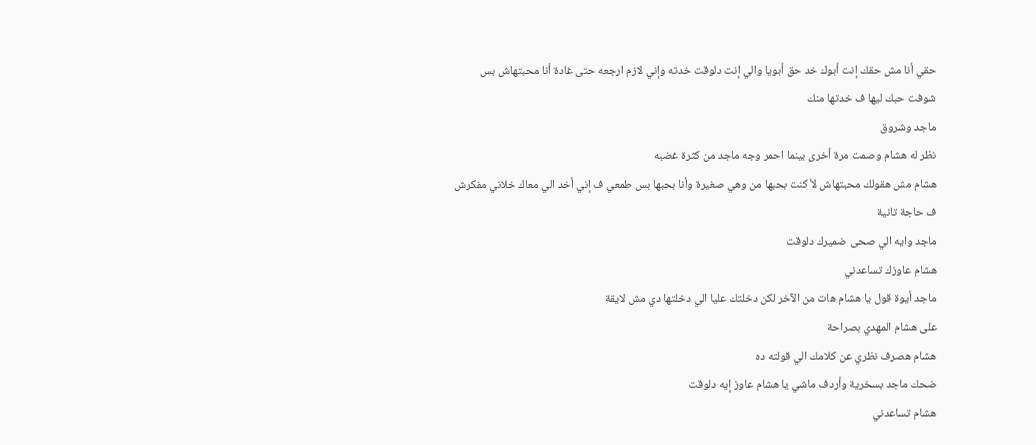حقي أنا مش حقك إنت أبوك خد حق أبويا والي إنت دلوقت خدته وإني لازم ارجعه حتى غادة أنا محبتهاش بس شوفت حبك ليها ف خدتها منك
ماجد وشروق
نظر له هشام وصمت مرة أخرى بينما احمر وجه ماجد من كثرة غضبه
هشام مش هقولك محبتهاش لأ كنت بحبها من وهي صغيرة وأنا بحبها بس طمعي ف إني أخد الي معاك خلاني مفكرش ف حاجة تانية
ماجد وايه الي صحى ضميرك دلوقت
هشام عاوزك تساعدني
ماجد أيوة قول يا هشام هات من الآخر لكن دخلتك عليا الي دخلتها دي مش لايقة
على هشام المهدي بصراحة
هشام هصرف نظري عن كلامك الي قولته ده
ضحك ماجد بسخرية وأردف ماشي يا هشام عاوز إيه دلوقت
هشام تساعدني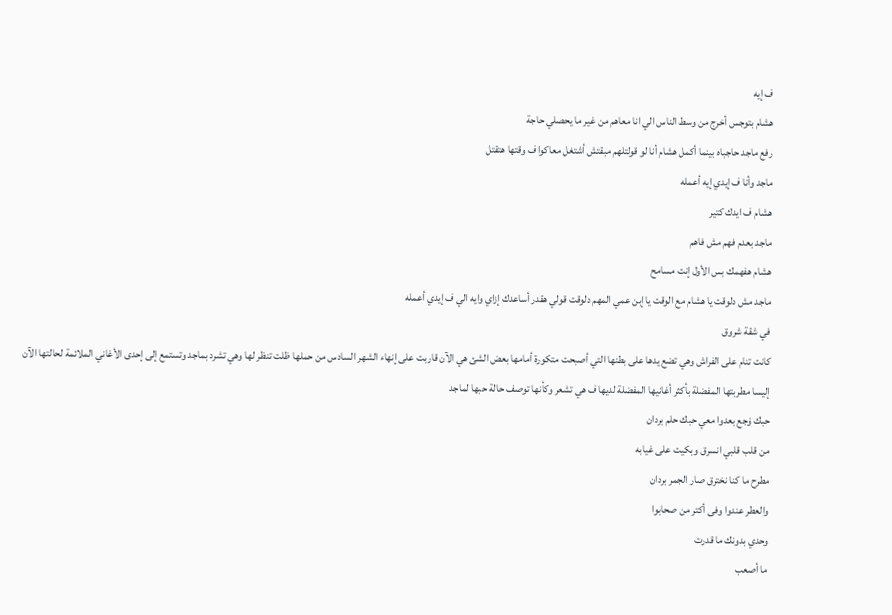ف إيه
هشام بتوجس أخرج من وسط الناس الي انا معاهم من غير ما يحصلي حاجة
رفع ماجد حاجباه بينما أكمل هشام أنا لو قولتلهم مبقتش أشتغل معاكوا ف وقتها هتقتل
ماجد وأنا ف إيدي إيه أعمله
هشام ف ايدك كتير
ماجد بعدم فهم مش فاهم
هشام هفهمك بس الأول إنت مسامح
ماجد مش دلوقت يا هشام مع الوقت يا إبن عمي المهم دلوقت قولي هقدر أساعدك إزاي وايه الي ف إيدي أعمله
في شقة شروق
كانت تنام على الفراش وهي تضع يدها على بطنها التي أصبحت متكورة أمامها بعض الشئ هي الآن قاربت على إنهاء الشهر السادس من حملها ظلت تنظر لها وهي تشرد بماجد وتستمع إلى إحدى الأغاني الملائمة لحالتها الآن
إليسا مطربتها المفضلة بأكثر أغانيها المفضلة لديها ف هي تشعر وكأنها توصف حالة حبها لماجد
حبك ۏجع بعدوا معي حبك حلم بردان
من قلب قلبي انسرق وبكيت على غيابه
مطرح ما كنا نخترق صار الجمر بردان
والعطر عندوا وفى أكتر من صحابوا
وحدي بدونك ما قدرت
ما أصعب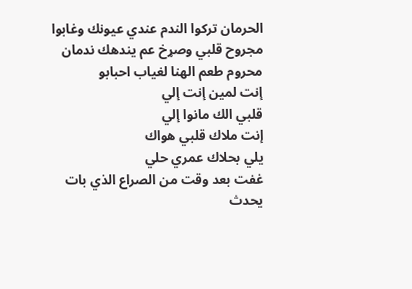الحرمان تركوا الندم عندي عيونك وغابوا
مجروح قلبي وصړخ عم يندهك ندمان محروم طعم الهنا لغياب احبابو
إنت لمين إنت إلي
قلبي الك مانوا إلي
إنت ملاك قلبي هواك
يلي بحلاك عمري حلي
غفت بعد وقت من الصراع الذي بات يحدث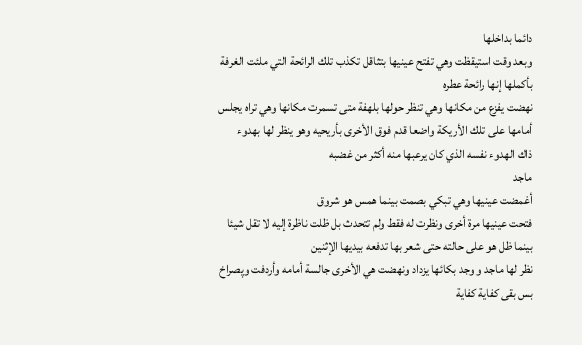دائما بداخلها
وبعد وقت استيقظت وهي تفتح عينيها بتثاقل تكذب تلك الرائحة التي ملئت الغرفة بأكملها إنها رائحة عطره
نهضت يفزع من مكانها وهي تنظر حولها بلهفة متى تسمرت مكانها وهي تراه يجلس أمامها على تلك الأريكة واضعا قدم فوق الأخرى بأريحيه وهو ينظر لها بهدوء
ذاك الهدوء نفسه الذي كان يرعبها منه أكثر من غضبه
ماجد
أغمضت عينيها وهي تبكي بصمت بينما همس هو شروق
فتحت عينيها مرة أخرى ونظرت له فقط ولم تتحدث بل ظلت ناظرة إليه لا تقل شيئا
بينما ظل هو على حالته حتى شعر بها تدفعه بيديها الإثنين
نظر لها ماجد و وجد بكائها يزداد ونهضت هي الأخرى جالسة أمامه وأردفت وپصراخ بس بقى كفاية كفاية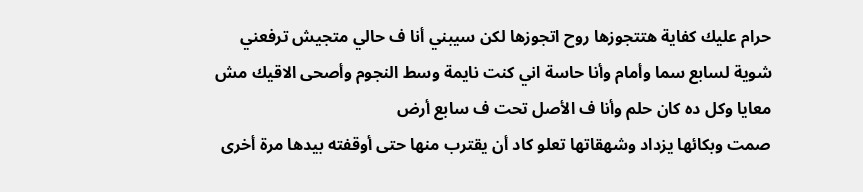حرام عليك كفاية هتتجوزها روح اتجوزها لكن سيبني أنا ف حالي متجيش ترفعني شوية لسابع سما وأمام وأنا حاسة اني كنت نايمة وسط النجوم وأصحى الاقيك مش معايا وكل ده كان حلم وأنا ف الأصل تحت ف سابع أرض
صمت وبكائها يزداد وشهقاتها تعلو كاد أن يقترب منها حتى أوقفته بيدها مرة أخرى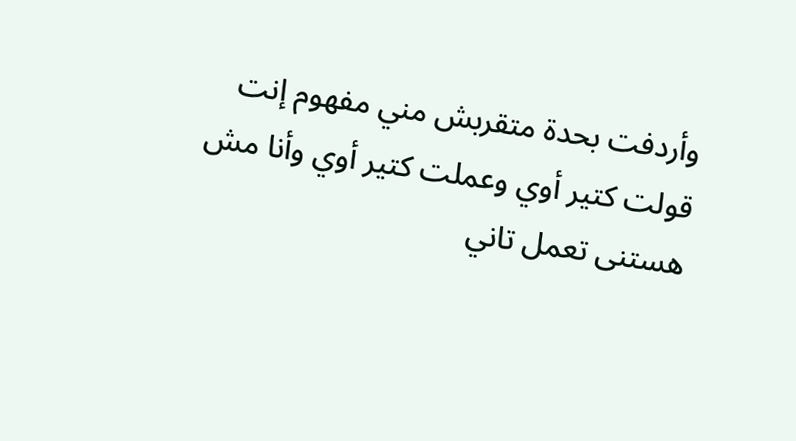وأردفت بحدة متقربش مني مفهوم إنت قولت كتير أوي وعملت كتير أوي وأنا مش هستنى تعمل تاني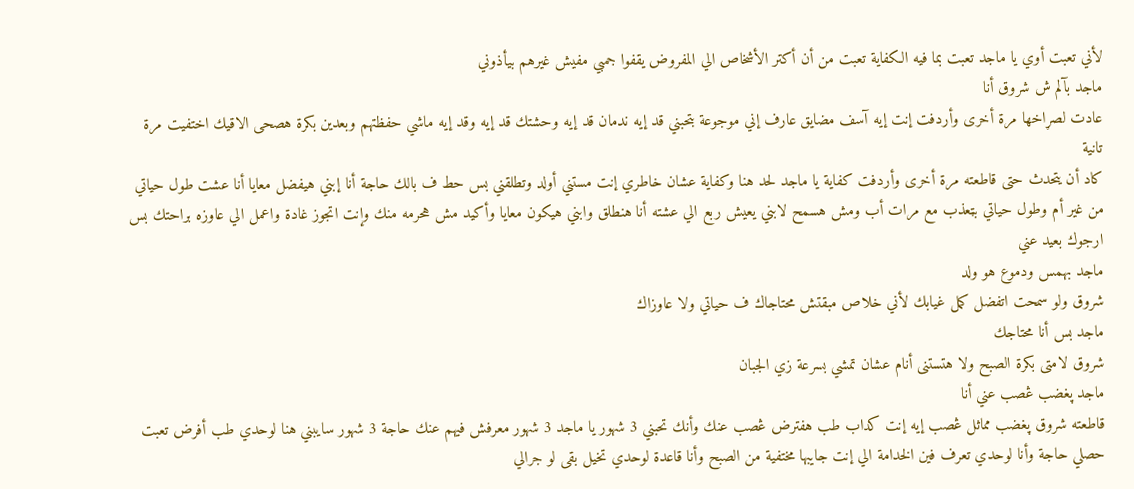لأني تعبت أوي يا ماجد تعبت بما فيه الكفاية تعبت من أن أكتر الأشخاص الي المفروض يقفوا جمبي مفيش غيرهم بيأذوني
ماجد بآلم ش شروق أنا
عادت لصړاخها مرة أخرى وأردفت إنت إيه آسف مضايق عارف إني موجوعة بتحبني قد إيه ندمان قد إيه وحشتك قد إيه وقد إيه ماشي حفظتهم وبعدين بكرة هصحى الاقيك اختفيت مرة تانية
كاد أن يتحدث حتى قاطعته مرة أخرى وأردفت كفاية يا ماجد لحد هنا وكفاية عشان خاطري إنت مستني أولد وتطلقني بس حط ف بالك حاجة أنا إبني هيفضل معايا أنا عشت طول حياتي من غير أم وطول حياتي بټعذب مع مرات أب ومش هسمح لابني يعيش ربع الي عشته أنا هنطلق وابني هيكون معايا وأكيد مش هحرمه منك وإنت اتجوز غادة واعمل الي عاوزه براحتك بس ارجوك بعيد عني
ماجد بهمس ودموع هو ولد
شروق ولو سمحت اتفضل كمل غيابك لأني خلاص مبقتش محتاجاك ف حياتي ولا عاوزاك
ماجد بس أنا محتاجك
شروق لامتى بكرة الصبح ولا هتستنى أنام عشان تمشي بسرعة زي الجبان
ماجد پغضب ڠصب عني أنا
قاطعته شروق پغضب مماثل ڠصب إيه إنت كداب طب هفترض ڠصب عنك وأنك تحبني 3 شهور يا ماجد 3 شهور معرفش فيهم عنك حاجة 3 شهور سايبني هنا لوحدي طب أفرض تعبت حصلي حاجة وأنا لوحدي تعرف فين الخدامة الي إنت جايبها مختفية من الصبح وأنا قاعدة لوحدي تخيل بقى لو جرالي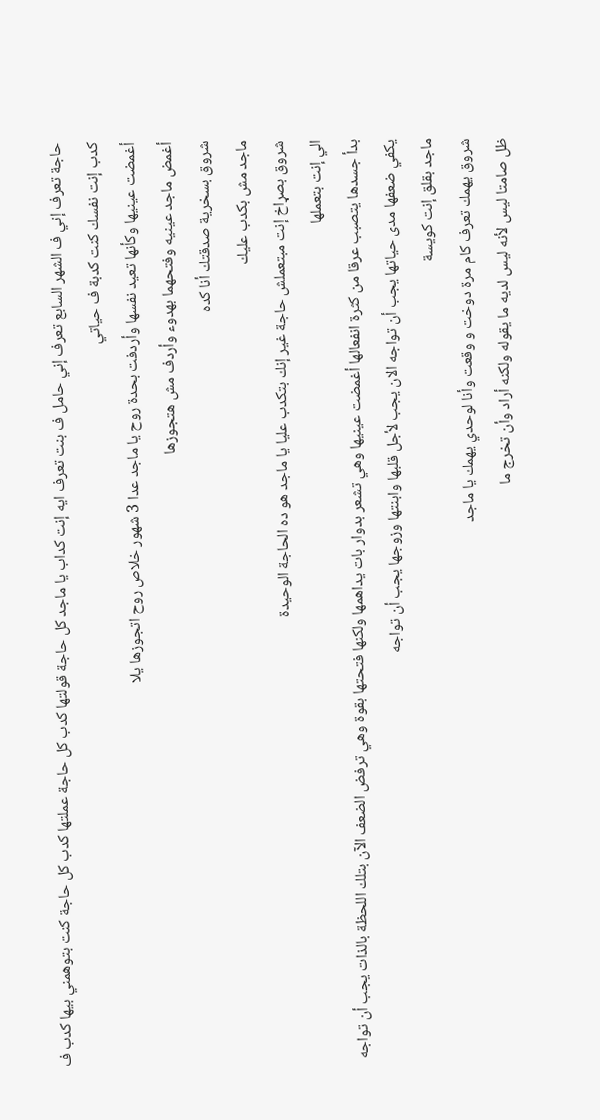حاجة تعرف إني ف الشهر السابع تعرف إني حامل ف بنت تعرف ايه إنت كداب يا ماجد كل حاجة قولتها كدب كل حاجة عملتها كدب كل حاجة كنت بتوهمني بيها كدب ف كدب إنت نفسك كنت كدبة ف حياتي
أغمضت عينيها وكأنها تعيد نفسها وأردفت بحدة روح يا ماجد عدا 3 شهور خلاص روح اتجوزها يلا
أغمض ماجد عينيه وفتحهما بهدوء وأردف مش هتجوزها
شروق بسخرية صدقتك أنا كده
ماجد مش بكدب عليك
شروق بصړاخ إنت مبتعملش حاجة غير إنك بتكدب عليا يا ماجد هو ده الحاجة الوحيدة
الي إنت بتعملها
بدأ جسدها يتصبب عرقا من كثرة انفعالها أغمضت عينيها وهي تشعر بدوار بات يداهمها ولكنها فتحتها بقوة وهي ترفض الضعف الآن بتلك اللحظة بالذات يجب أن تواجه يكفي ضعفها مدى حياتها يجب أن تواجه الان يجب لأجل قلبها وابنتها وزوجها يجب أن تواجه
ماجد بقلق إنت كويسة
شروق يهمك تعرف كام مرة دوخت و وقعت وأنا لوحدي يهمك يا ماجد
ظل صامتا ليس لأنه ليس لديه ما يقوله ولكنه أراد وأن تخرج ما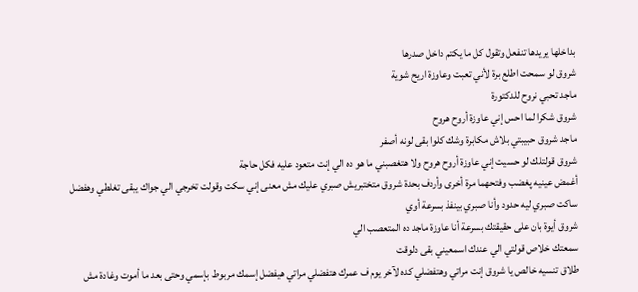بداخلها يريدها تنفعل وتقول كل ما يكتم داخل صدرها
شروق لو سمحت اطلع برة لأني تعبت وعاوزة اريح شوية
ماجد تحبي نروح للدكتورة
شروق شكرا لما احس إني عاوزة أروح هروح
ماجد شروق حبيبتي بلاش مكابرة وشك كلوا بقى لونه أصفر
شروق قولتلك لو حسيت إني عاوزة أروح هروح ولا هتغصبني ما هو ده الي إنت متعود عليه فكل حاجة
أغمض عينيه پغضب وفتحهما مرة أخرى وأردف بحدة شروق متختبريش صبري عليك مش معنى إني سكت وقولت تخرجي الي جواك يبقى تغلطي وهفضل ساكت صبري ليه حدود وأنا صبري بينفذ بسرعة أوي
شروق أيوة بان على حقيقتك بسرعة أنا عاوزة ماجد ده المتعصب الي
سمعتك خلاص قولتي الي عندك اسمعيني بقى دلوقت
طلاق تنسيه خالص يا شروق إنت مراتي وهتفضلي كده لآخر يوم ف عمرك هتفضلي مراتي هيفضل إسمك مربوط بإسمي وحتى بعد ما أموت وغادة مش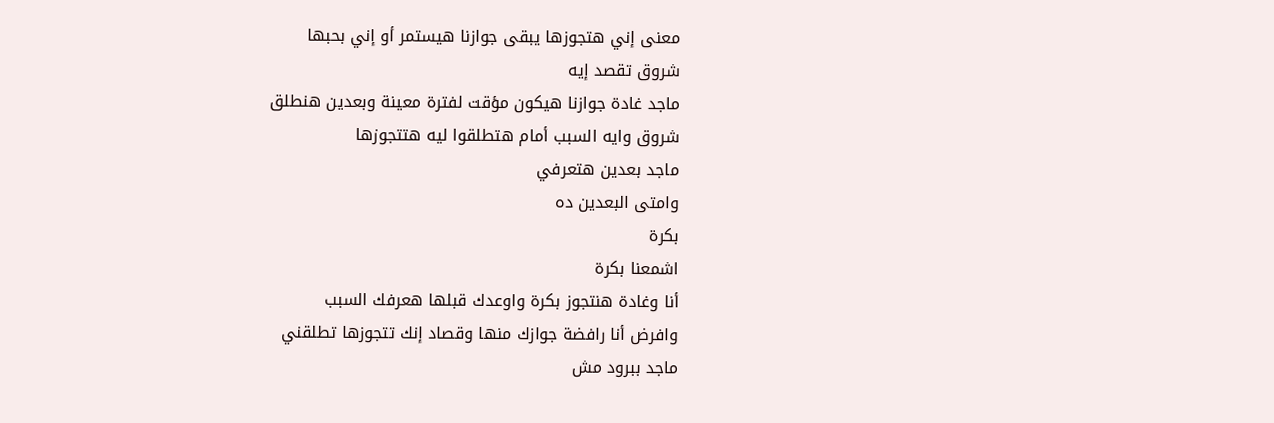معنى إني هتجوزها يبقى جوازنا هيستمر أو إني بحبها
شروق تقصد إيه
ماجد غادة جوازنا هيكون مؤقت لفترة معينة وبعدين هنطلق
شروق وايه السبب أمام هتطلقوا ليه هتتجوزها
ماجد بعدين هتعرفي
وامتى البعدين ده
بكرة
اشمعنا بكرة
أنا وغادة هنتجوز بكرة واوعدك قبلها هعرفك السبب
وافرض أنا رافضة جوازك منها وقصاد إنك تتجوزها تطلقني
ماجد ببرود مش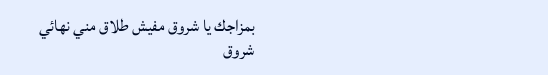بمزاجك يا شروق مفيش طلاق مني نهائي
شروق